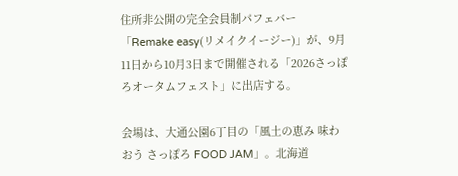住所非公開の完全会員制パフェバー「Remake easy(リメイクイージー)」が、9月11日から10月3日まで開催される「2026さっぽろオータムフェスト」に出店する。

会場は、大通公園6丁目の「風土の恵み 味わおう さっぽろ FOOD JAM」。北海道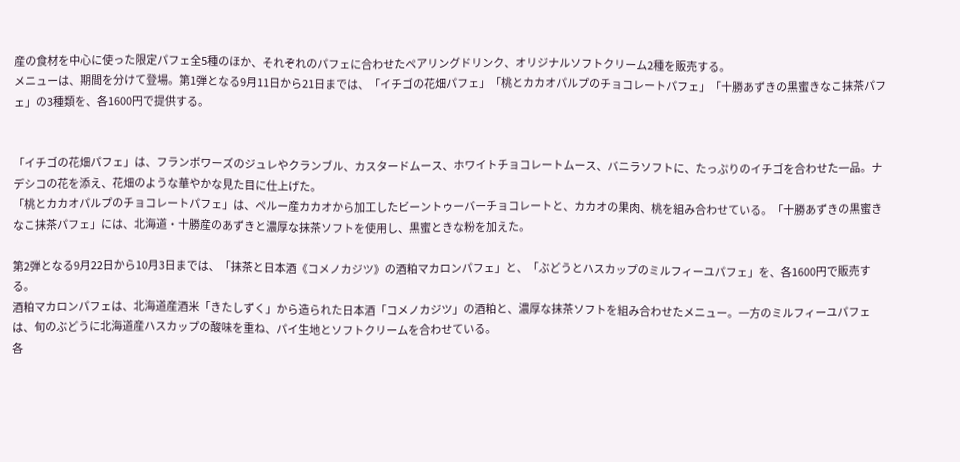産の食材を中心に使った限定パフェ全5種のほか、それぞれのパフェに合わせたペアリングドリンク、オリジナルソフトクリーム2種を販売する。
メニューは、期間を分けて登場。第1弾となる9月11日から21日までは、「イチゴの花畑パフェ」「桃とカカオパルプのチョコレートパフェ」「十勝あずきの黒蜜きなこ抹茶パフェ」の3種類を、各1600円で提供する。


「イチゴの花畑パフェ」は、フランボワーズのジュレやクランブル、カスタードムース、ホワイトチョコレートムース、バニラソフトに、たっぷりのイチゴを合わせた一品。ナデシコの花を添え、花畑のような華やかな見た目に仕上げた。
「桃とカカオパルプのチョコレートパフェ」は、ペルー産カカオから加工したビーントゥーバーチョコレートと、カカオの果肉、桃を組み合わせている。「十勝あずきの黒蜜きなこ抹茶パフェ」には、北海道・十勝産のあずきと濃厚な抹茶ソフトを使用し、黒蜜ときな粉を加えた。

第2弾となる9月22日から10月3日までは、「抹茶と日本酒《コメノカジツ》の酒粕マカロンパフェ」と、「ぶどうとハスカップのミルフィーユパフェ」を、各1600円で販売する。
酒粕マカロンパフェは、北海道産酒米「きたしずく」から造られた日本酒「コメノカジツ」の酒粕と、濃厚な抹茶ソフトを組み合わせたメニュー。一方のミルフィーユパフェは、旬のぶどうに北海道産ハスカップの酸味を重ね、パイ生地とソフトクリームを合わせている。
各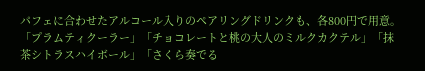パフェに合わせたアルコール入りのペアリングドリンクも、各800円で用意。「プラムティクーラー」「チョコレートと桃の大人のミルクカクテル」「抹茶シトラスハイボール」「さくら奏でる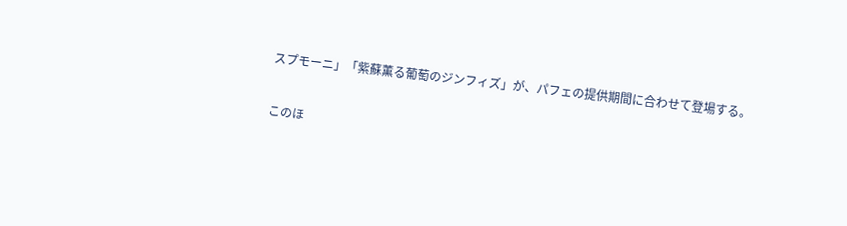スプモーニ」「紫蘇薫る葡萄のジンフィズ」が、パフェの提供期間に合わせて登場する。

このほ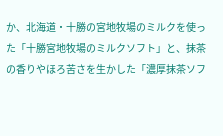か、北海道・十勝の宮地牧場のミルクを使った「十勝宮地牧場のミルクソフト」と、抹茶の香りやほろ苦さを生かした「濃厚抹茶ソフ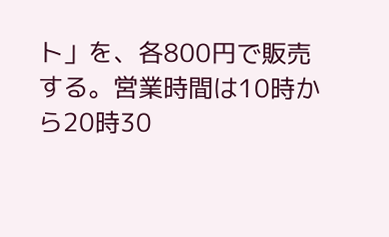ト」を、各800円で販売する。営業時間は10時から20時30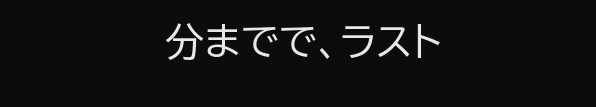分までで、ラスト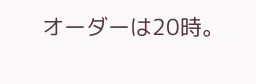オーダーは20時。